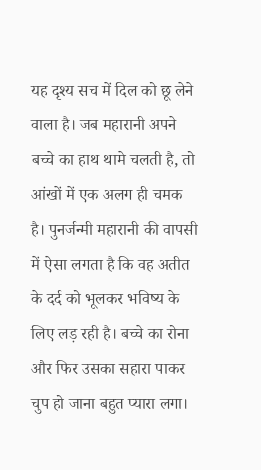यह दृश्य सच में दिल को छू लेने वाला है। जब महारानी अपने बच्चे का हाथ थामे चलती है, तो आंखों में एक अलग ही चमक है। पुनर्जन्मी महारानी की वापसी में ऐसा लगता है कि वह अतीत के दर्द को भूलकर भविष्य के लिए लड़ रही है। बच्चे का रोना और फिर उसका सहारा पाकर चुप हो जाना बहुत प्यारा लगा।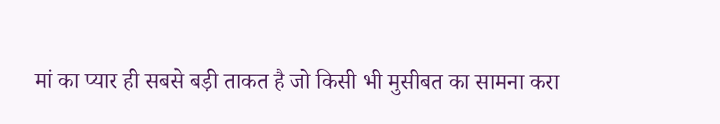मां का प्यार ही सबसे बड़ी ताकत है जो किसी भी मुसीबत का सामना करा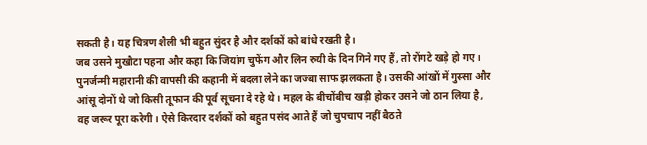सकती है। यह चित्रण शैली भी बहुत सुंदर है और दर्शकों को बांधे रखती है।
जब उसने मुखौटा पहना और कहा कि जियांग चुफेंग और लिन रुयी के दिन गिने गए हैं, तो रोंगटे खड़े हो गए। पुनर्जन्मी महारानी की वापसी की कहानी में बदला लेने का जज्बा साफ झलकता है। उसकी आंखों में गुस्सा और आंसू दोनों थे जो किसी तूफान की पूर्व सूचना दे रहे थे। महल के बीचोंबीच खड़ी होकर उसने जो ठान लिया है, वह जरूर पूरा करेगी। ऐसे किरदार दर्शकों को बहुत पसंद आते हैं जो चुपचाप नहीं बैठते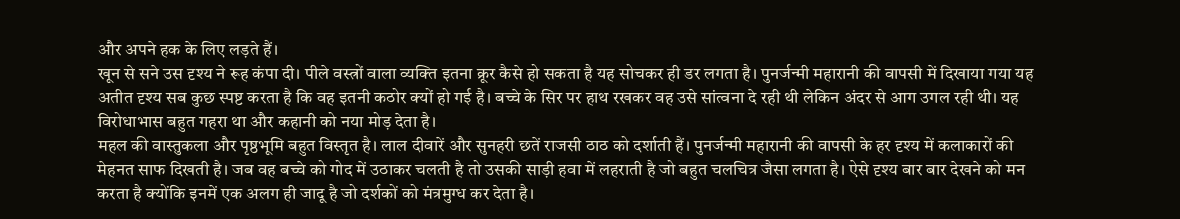और अपने हक के लिए लड़ते हैं।
खून से सने उस दृश्य ने रूह कंपा दी। पीले वस्त्रों वाला व्यक्ति इतना क्रूर कैसे हो सकता है यह सोचकर ही डर लगता है। पुनर्जन्मी महारानी की वापसी में दिखाया गया यह अतीत दृश्य सब कुछ स्पष्ट करता है कि वह इतनी कठोर क्यों हो गई है। बच्चे के सिर पर हाथ रखकर वह उसे सांत्वना दे रही थी लेकिन अंदर से आग उगल रही थी। यह विरोधाभास बहुत गहरा था और कहानी को नया मोड़ देता है।
महल की वास्तुकला और पृष्ठभूमि बहुत विस्तृत है। लाल दीवारें और सुनहरी छतें राजसी ठाठ को दर्शाती हैं। पुनर्जन्मी महारानी की वापसी के हर दृश्य में कलाकारों की मेहनत साफ दिखती है। जब वह बच्चे को गोद में उठाकर चलती है तो उसकी साड़ी हवा में लहराती है जो बहुत चलचित्र जैसा लगता है। ऐसे दृश्य बार बार देखने को मन करता है क्योंकि इनमें एक अलग ही जादू है जो दर्शकों को मंत्रमुग्ध कर देता है।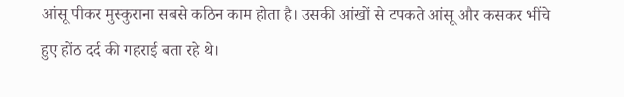आंसू पीकर मुस्कुराना सबसे कठिन काम होता है। उसकी आंखों से टपकते आंसू और कसकर भींचे हुए होंठ दर्द की गहराई बता रहे थे।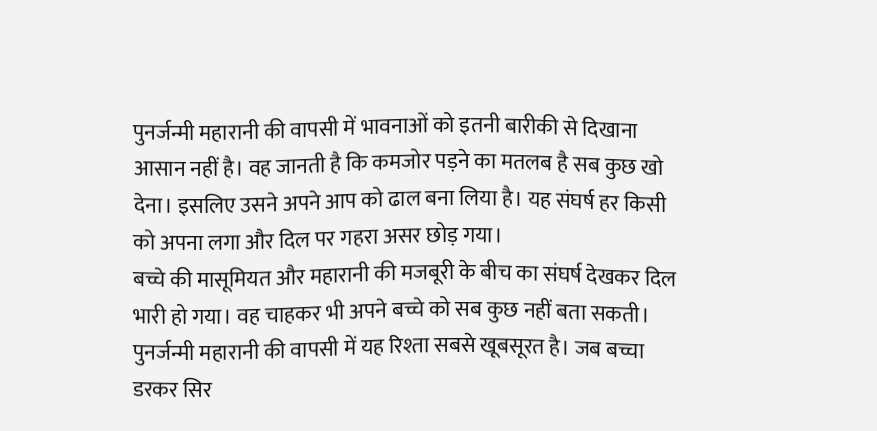पुनर्जन्मी महारानी की वापसी में भावनाओं को इतनी बारीकी से दिखाना आसान नहीं है। वह जानती है कि कमजोर पड़ने का मतलब है सब कुछ खो देना। इसलिए उसने अपने आप को ढाल बना लिया है। यह संघर्ष हर किसी को अपना लगा और दिल पर गहरा असर छोड़ गया।
बच्चे की मासूमियत और महारानी की मजबूरी के बीच का संघर्ष देखकर दिल भारी हो गया। वह चाहकर भी अपने बच्चे को सब कुछ नहीं बता सकती। पुनर्जन्मी महारानी की वापसी में यह रिश्ता सबसे खूबसूरत है। जब बच्चा डरकर सिर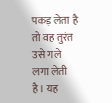पकड़ लेता है तो वह तुरंत उसे गले लगा लेती है। यह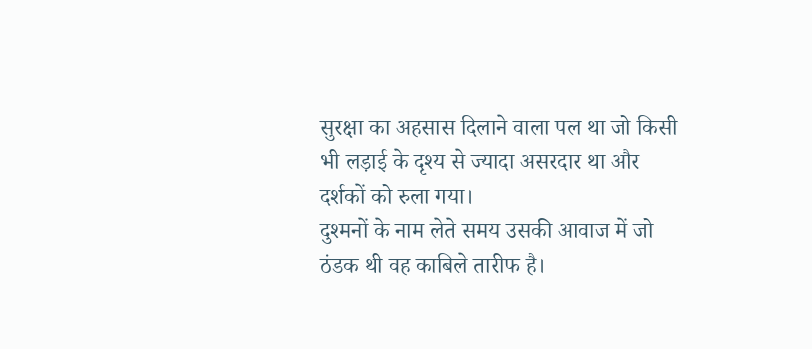सुरक्षा का अहसास दिलाने वाला पल था जो किसी भी लड़ाई के दृश्य से ज्यादा असरदार था और दर्शकों को रुला गया।
दुश्मनों के नाम लेते समय उसकी आवाज में जो ठंडक थी वह काबिले तारीफ है।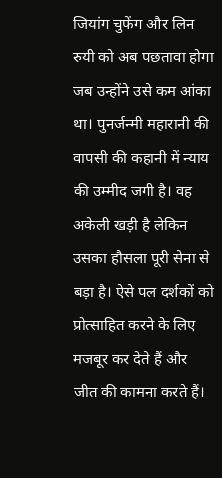जियांग चुफेंग और लिन रुयी को अब पछतावा होगा जब उन्होंने उसे कम आंका था। पुनर्जन्मी महारानी की वापसी की कहानी में न्याय की उम्मीद जगी है। वह अकेली खड़ी है लेकिन उसका हौसला पूरी सेना से बड़ा है। ऐसे पल दर्शकों को प्रोत्साहित करने के लिए मजबूर कर देते हैं और जीत की कामना करते हैं।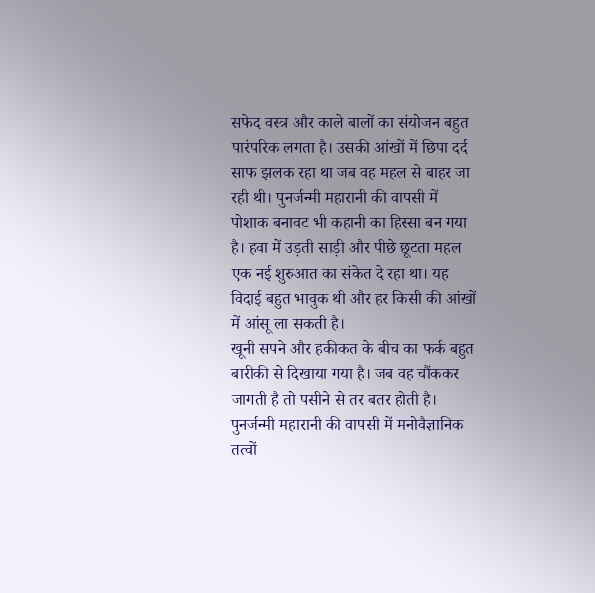सफेद वस्त्र और काले बालों का संयोजन बहुत पारंपरिक लगता है। उसकी आंखों में छिपा दर्द साफ झलक रहा था जब वह महल से बाहर जा रही थी। पुनर्जन्मी महारानी की वापसी में पोशाक बनावट भी कहानी का हिस्सा बन गया है। हवा में उड़ती साड़ी और पीछे छूटता महल एक नई शुरुआत का संकेत दे रहा था। यह विदाई बहुत भावुक थी और हर किसी की आंखों में आंसू ला सकती है।
खूनी सपने और हकीकत के बीच का फर्क बहुत बारीकी से दिखाया गया है। जब वह चौंककर जागती है तो पसीने से तर बतर होती है। पुनर्जन्मी महारानी की वापसी में मनोवैज्ञानिक तत्वों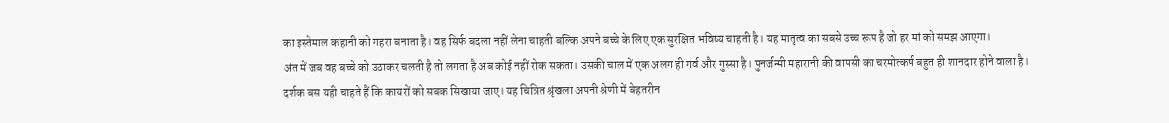का इस्तेमाल कहानी को गहरा बनाता है। वह सिर्फ बदला नहीं लेना चाहती बल्कि अपने बच्चे के लिए एक सुरक्षित भविष्य चाहती है। यह मातृत्व का सबसे उच्च रूप है जो हर मां को समझ आएगा।
अंत में जब वह बच्चे को उठाकर चलती है तो लगता है अब कोई नहीं रोक सकता। उसकी चाल में एक अलग ही गर्व और गुस्सा है। पुनर्जन्मी महारानी की वापसी का चरमोत्कर्ष बहुत ही शानदार होने वाला है। दर्शक बस यही चाहते हैं कि कायरों को सबक सिखाया जाए। यह चित्रित श्रृंखला अपनी श्रेणी में बेहतरीन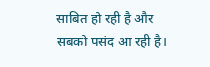साबित हो रही है और सबको पसंद आ रही है।